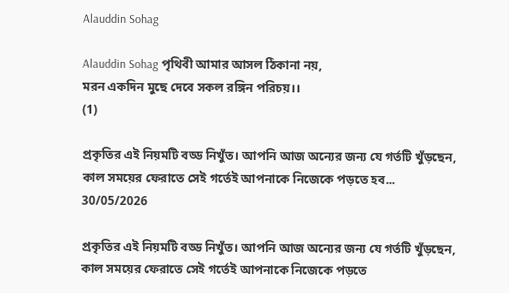Alauddin Sohag

Alauddin Sohag পৃথিবী আমার আসল ঠিকানা নয়,
মরন একদিন মুছে দেবে সকল রঙ্গিন পরিচয়।।
(1)

প্রকৃতির এই নিয়মটি বড্ড নিখুঁত। আপনি আজ অন্যের জন্য যে গর্তটি খুঁড়ছেন, কাল সময়ের ফেরাতে সেই গর্তেই আপনাকে নিজেকে পড়তে হব...
30/05/2026

প্রকৃতির এই নিয়মটি বড্ড নিখুঁত। আপনি আজ অন্যের জন্য যে গর্তটি খুঁড়ছেন, কাল সময়ের ফেরাতে সেই গর্তেই আপনাকে নিজেকে পড়তে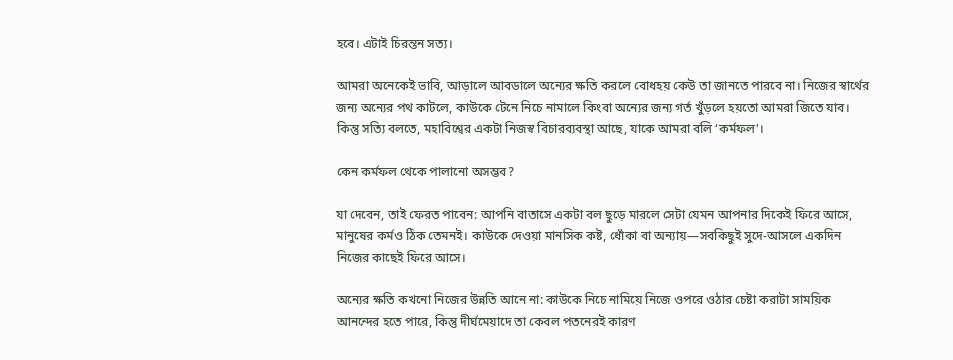হবে। এটাই চিরন্তন সত্য।

আমরা অনেকেই ভাবি, আড়ালে আবডালে অন্যের ক্ষতি করলে বোধহয় কেউ তা জানতে পারবে না। নিজের স্বার্থের জন্য অন্যের পথ কাটলে, কাউকে টেনে নিচে নামালে কিংবা অন্যের জন্য গর্ত খুঁড়লে হয়তো আমরা জিতে যাব। কিন্তু সত্যি বলতে, মহাবিশ্বের একটা নিজস্ব বিচারব্যবস্থা আছে, যাকে আমরা বলি ‘কর্মফল’।

কেন কর্মফল থেকে পালানো অসম্ভব?

যা দেবেন, তাই ফেরত পাবেন: আপনি বাতাসে একটা বল ছুড়ে মারলে সেটা যেমন আপনার দিকেই ফিরে আসে, মানুষের কর্মও ঠিক তেমনই। কাউকে দেওয়া মানসিক কষ্ট, ধোঁকা বা অন্যায়—সবকিছুই সুদে-আসলে একদিন নিজের কাছেই ফিরে আসে।

অন্যের ক্ষতি কখনো নিজের উন্নতি আনে না: কাউকে নিচে নামিয়ে নিজে ওপরে ওঠার চেষ্টা করাটা সাময়িক আনন্দের হতে পারে, কিন্তু দীর্ঘমেয়াদে তা কেবল পতনেরই কারণ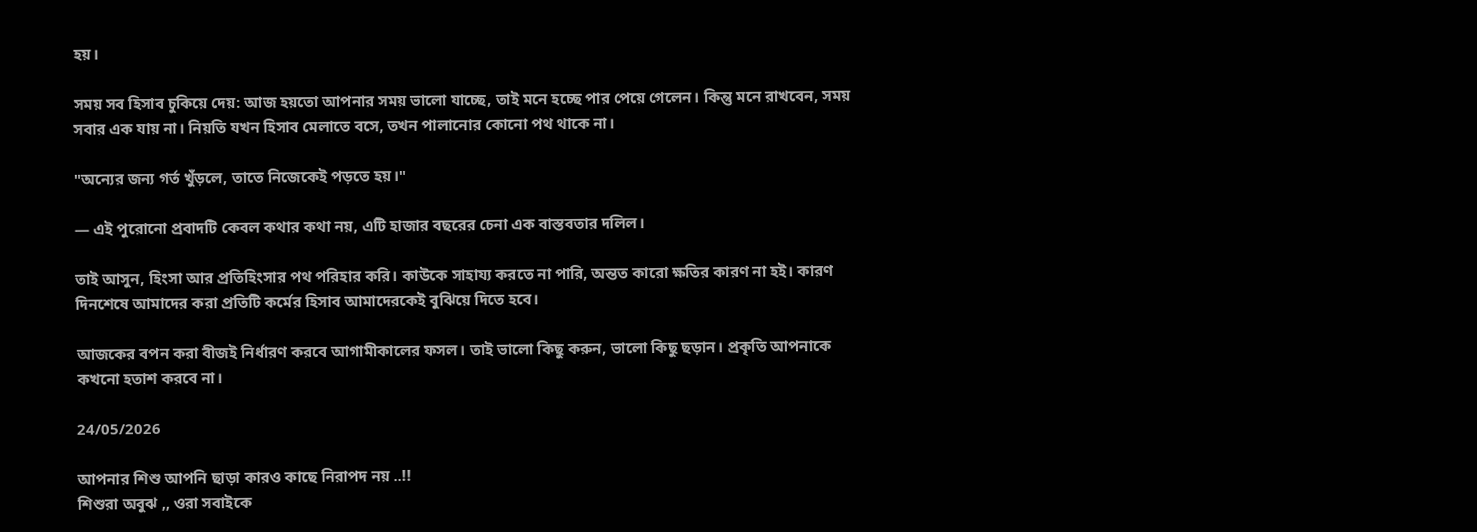হয়।

সময় সব হিসাব চুকিয়ে দেয়: আজ হয়তো আপনার সময় ভালো যাচ্ছে, তাই মনে হচ্ছে পার পেয়ে গেলেন। কিন্তু মনে রাখবেন, সময় সবার এক যায় না। নিয়তি যখন হিসাব মেলাতে বসে, তখন পালানোর কোনো পথ থাকে না।

"অন্যের জন্য গর্ত খুঁড়লে, তাতে নিজেকেই পড়তে হয়।"

— এই পুরোনো প্রবাদটি কেবল কথার কথা নয়, এটি হাজার বছরের চেনা এক বাস্তবতার দলিল।

তাই আসুন, হিংসা আর প্রতিহিংসার পথ পরিহার করি। কাউকে সাহায্য করতে না পারি, অন্তত কারো ক্ষতির কারণ না হই। কারণ দিনশেষে আমাদের করা প্রতিটি কর্মের হিসাব আমাদেরকেই বুঝিয়ে দিতে হবে।

আজকের বপন করা বীজই নির্ধারণ করবে আগামীকালের ফসল। তাই ভালো কিছু করুন, ভালো কিছু ছড়ান। প্রকৃতি আপনাকে কখনো হতাশ করবে না।

24/05/2026

আপনার শিশু আপনি ছাড়া কারও কাছে নিরাপদ নয় ..!!
শিশুরা অবুঝ ,, ওরা সবাইকে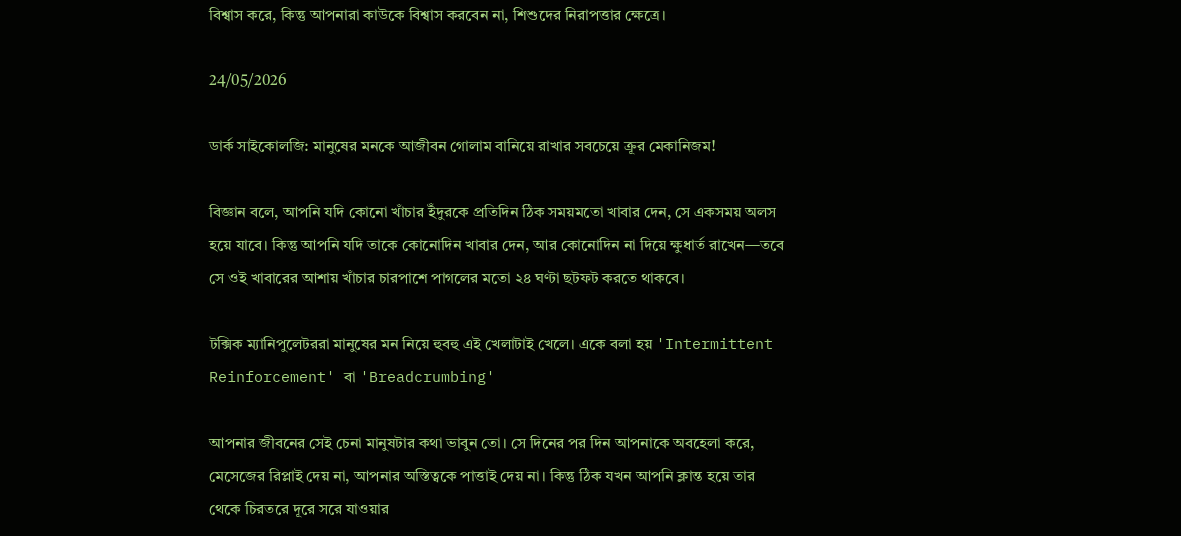বিশ্বাস করে, কিন্তু আপনারা কাউকে বিশ্বাস করবেন না, শিশুদের নিরাপত্তার ক্ষেত্রে।

24/05/2026

ডার্ক সাইকোলজি: মানুষের মনকে আজীবন গোলাম বানিয়ে রাখার সবচেয়ে ক্রূর মেকানিজম!

বিজ্ঞান বলে, আপনি যদি কোনো খাঁচার ইঁদুরকে প্রতিদিন ঠিক সময়মতো খাবার দেন, সে একসময় অলস হয়ে যাবে। কিন্তু আপনি যদি তাকে কোনোদিন খাবার দেন, আর কোনোদিন না দিয়ে ক্ষুধার্ত রাখেন—তবে সে ওই খাবারের আশায় খাঁচার চারপাশে পাগলের মতো ২৪ ঘণ্টা ছটফট করতে থাকবে।

টক্সিক ম্যানিপুলেটররা মানুষের মন নিয়ে হুবহু এই খেলাটাই খেলে। একে বলা হয় 'Intermittent Reinforcement' বা 'Breadcrumbing'

আপনার জীবনের সেই চেনা মানুষটার কথা ভাবুন তো। সে দিনের পর দিন আপনাকে অবহেলা করে, মেসেজের রিপ্লাই দেয় না, আপনার অস্তিত্বকে পাত্তাই দেয় না। কিন্তু ঠিক যখন আপনি ক্লান্ত হয়ে তার থেকে চিরতরে দূরে সরে যাওয়ার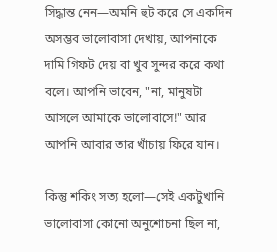সিদ্ধান্ত নেন—অমনি হুট করে সে একদিন অসম্ভব ভালোবাসা দেখায়, আপনাকে দামি গিফট দেয় বা খুব সুন্দর করে কথা বলে। আপনি ভাবেন, "না, মানুষটা আসলে আমাকে ভালোবাসে!" আর আপনি আবার তার খাঁচায় ফিরে যান।

কিন্তু শকিং সত্য হলো—সেই একটুখানি ভালোবাসা কোনো অনুশোচনা ছিল না,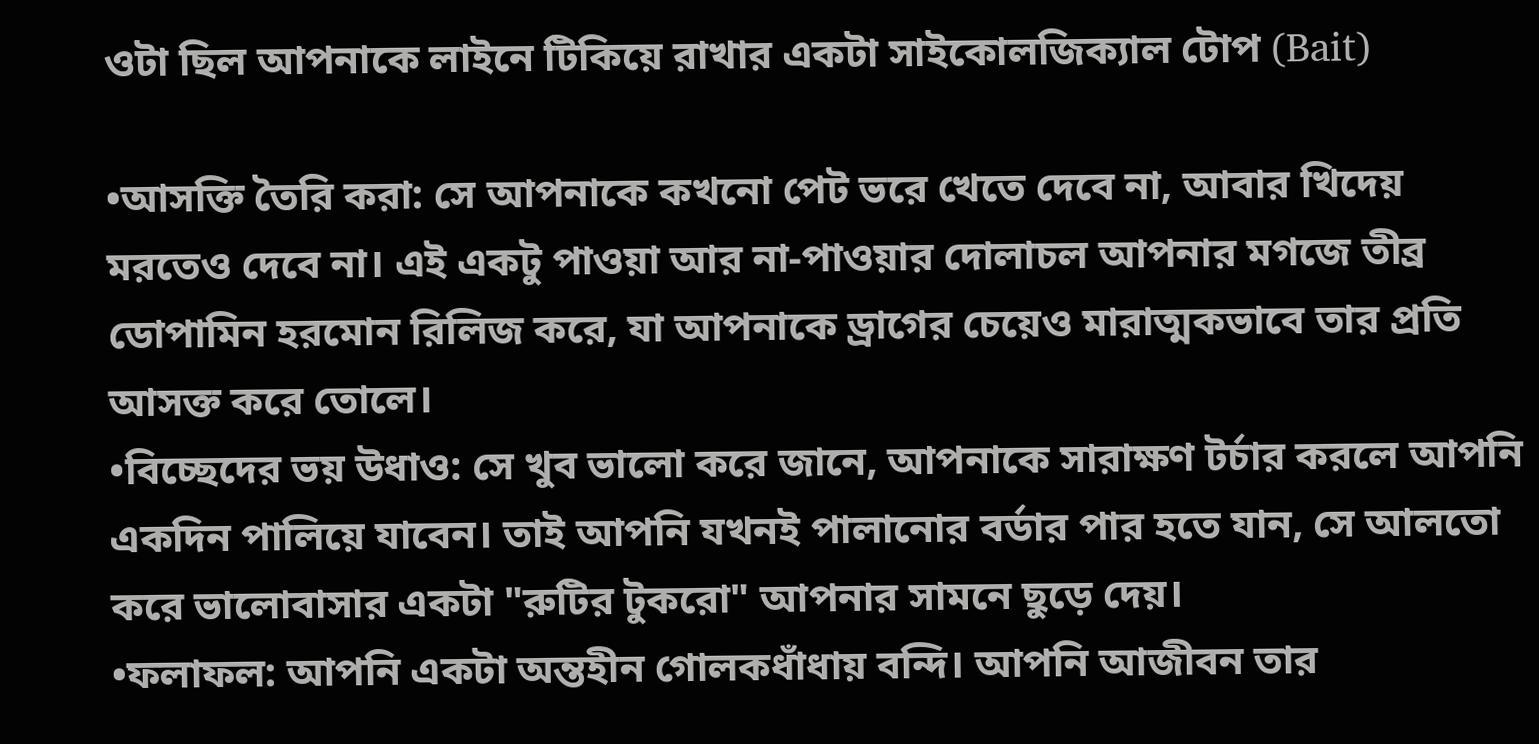ওটা ছিল আপনাকে লাইনে টিকিয়ে রাখার একটা সাইকোলজিক্যাল টোপ (Bait)

•আসক্তি তৈরি করা: সে আপনাকে কখনো পেট ভরে খেতে দেবে না, আবার খিদেয় মরতেও দেবে না। এই একটু পাওয়া আর না-পাওয়ার দোলাচল আপনার মগজে তীব্র ডোপামিন হরমোন রিলিজ করে, যা আপনাকে ড্রাগের চেয়েও মারাত্মকভাবে তার প্রতি আসক্ত করে তোলে।
•বিচ্ছেদের ভয় উধাও: সে খুব ভালো করে জানে, আপনাকে সারাক্ষণ টর্চার করলে আপনি একদিন পালিয়ে যাবেন। তাই আপনি যখনই পালানোর বর্ডার পার হতে যান, সে আলতো করে ভালোবাসার একটা "রুটির টুকরো" আপনার সামনে ছুড়ে দেয়।
•ফলাফল: আপনি একটা অন্তহীন গোলকধাঁধায় বন্দি। আপনি আজীবন তার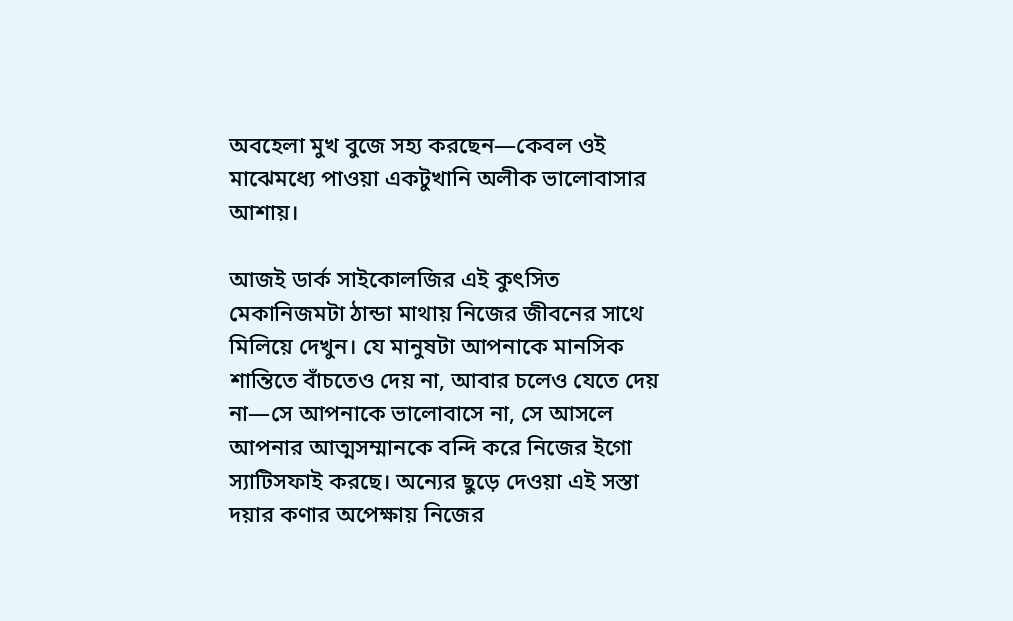অবহেলা মুখ বুজে সহ্য করছেন—কেবল ওই মাঝেমধ্যে পাওয়া একটুখানি অলীক ভালোবাসার আশায়।

আজই ডার্ক সাইকোলজির এই কুৎসিত মেকানিজমটা ঠান্ডা মাথায় নিজের জীবনের সাথে মিলিয়ে দেখুন। যে মানুষটা আপনাকে মানসিক শান্তিতে বাঁচতেও দেয় না, আবার চলেও যেতে দেয় না—সে আপনাকে ভালোবাসে না, সে আসলে আপনার আত্মসম্মানকে বন্দি করে নিজের ইগো স্যাটিসফাই করছে। অন্যের ছুড়ে দেওয়া এই সস্তা দয়ার কণার অপেক্ষায় নিজের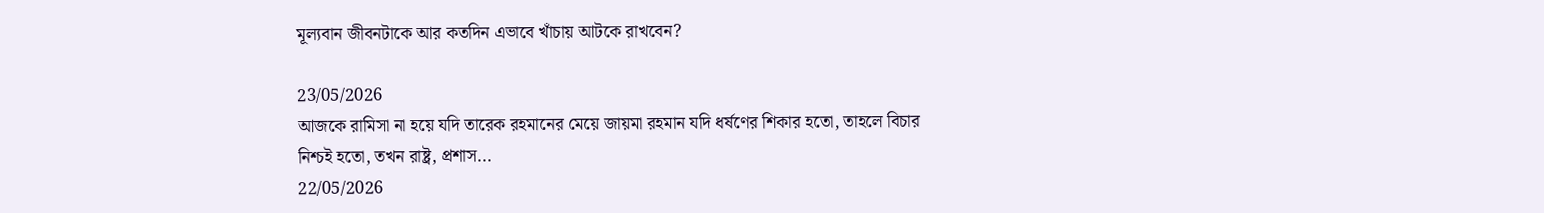মূল্যবান জীবনটাকে আর কতদিন এভাবে খাঁচায় আটকে রাখবেন?

23/05/2026
আজকে রামিসা না হয়ে যদি তারেক রহমানের মেয়ে জায়মা রহমান যদি ধর্ষণের শিকার হতো, তাহলে বিচার নিশ্চই হতো, তখন রাষ্ট্র, প্রশাস...
22/05/2026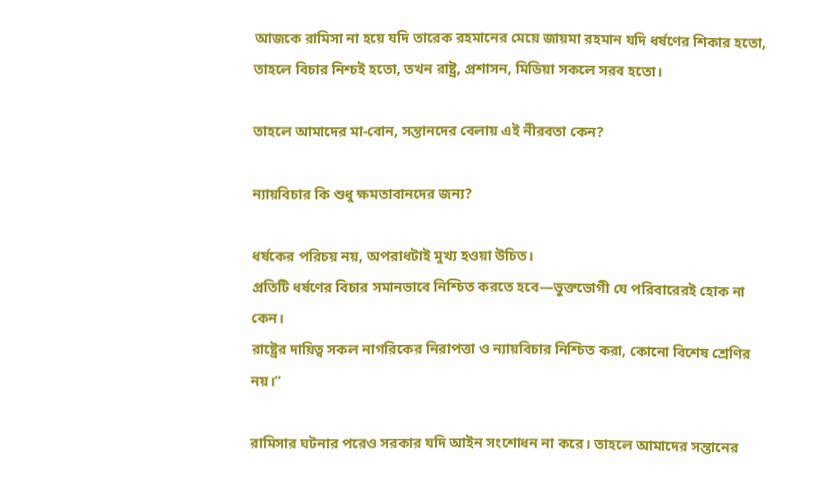আজকে রামিসা না হয়ে যদি তারেক রহমানের মেয়ে জায়মা রহমান যদি ধর্ষণের শিকার হতো, তাহলে বিচার নিশ্চই হতো, তখন রাষ্ট্র, প্রশাসন, মিডিয়া সকলে সরব হতো।

তাহলে আমাদের মা-বোন, সন্তানদের বেলায় এই নীরবতা কেন?

ন্যায়বিচার কি শুধু ক্ষমতাবানদের জন্য?

ধর্ষকের পরিচয় নয়, অপরাধটাই মুখ্য হওয়া উচিত।
প্রতিটি ধর্ষণের বিচার সমানভাবে নিশ্চিত করতে হবে—ভুক্তভোগী যে পরিবারেরই হোক না কেন।
রাষ্ট্রের দায়িত্ব সকল নাগরিকের নিরাপত্তা ও ন্যায়বিচার নিশ্চিত করা, কোনো বিশেষ শ্রেণির নয়।”

রামিসার ঘটনার পরেও সরকার যদি আইন সংশোধন না করে। তাহলে আমাদের সন্তানের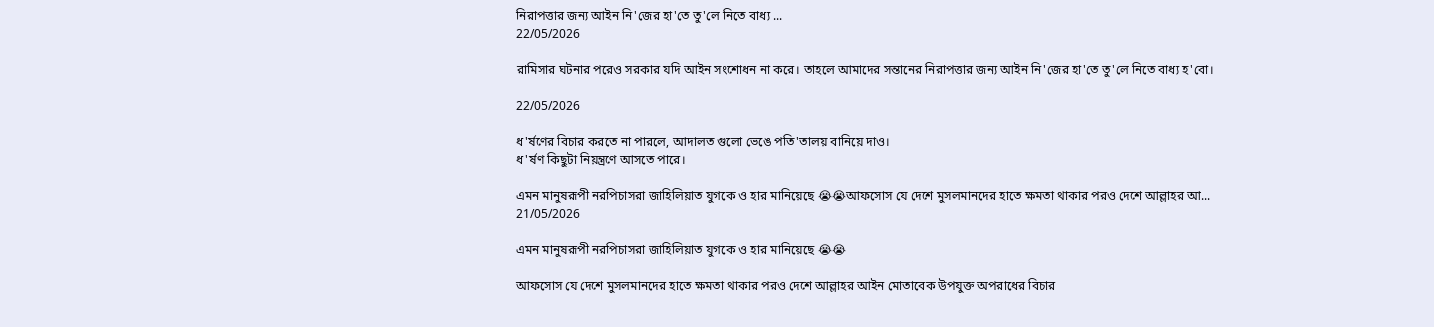নিরাপত্তার জন্য আইন নি'জের হা'তে তু'লে নিতে বাধ্য ...
22/05/2026

রামিসার ঘটনার পরেও সরকার যদি আইন সংশোধন না করে। তাহলে আমাদের সন্তানের নিরাপত্তার জন্য আইন নি'জের হা'তে তু'লে নিতে বাধ্য হ'বো।

22/05/2026

ধ'র্ষণের বিচার করতে না পারলে, আদালত গুলো ভেঙে পতি'তালয় বানিয়ে দাও।
ধ'র্ষণ কিছুটা নিয়ন্ত্রণে আসতে পারে।

এমন মানুষরূপী নরপিচাসরা জাহিলিয়াত যুগকে ও হার মানিয়েছে 😭😭আফসোস যে দেশে মুসলমানদের হাতে ক্ষমতা থাকার পরও দেশে আল্লাহর আ...
21/05/2026

এমন মানুষরূপী নরপিচাসরা জাহিলিয়াত যুগকে ও হার মানিয়েছে 😭😭

আফসোস যে দেশে মুসলমানদের হাতে ক্ষমতা থাকার পরও দেশে আল্লাহর আইন মোতাবেক উপযুক্ত অপরাধের বিচার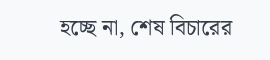হচ্ছে না, শেষ বিচারের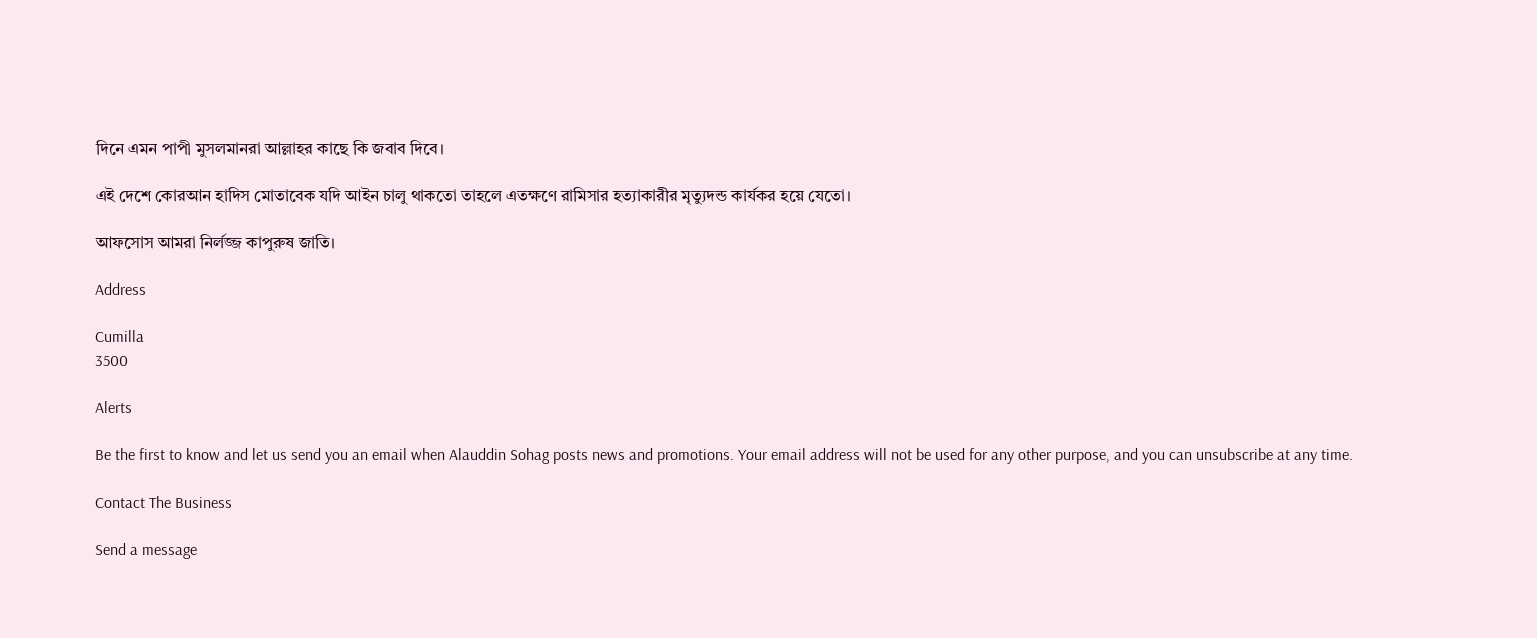দিনে এমন পাপী মুসলমানরা আল্লাহর কাছে কি জবাব দিবে।

এই দেশে কোরআন হাদিস মোতাবেক যদি আইন চালু থাকতো তাহলে এতক্ষণে রামিসার হত্যাকারীর মৃত্যুদন্ড কার্যকর হয়ে যেতো।

আফসোস আমরা নির্লজ্জ কাপুরুষ জাতি।

Address

Cumilla
3500

Alerts

Be the first to know and let us send you an email when Alauddin Sohag posts news and promotions. Your email address will not be used for any other purpose, and you can unsubscribe at any time.

Contact The Business

Send a message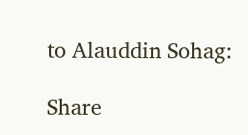to Alauddin Sohag:

Share